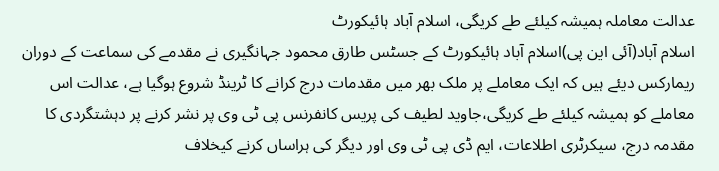عدالت معاملہ ہمیشہ کیلئے طے کریگی، اسلام آباد ہائیکورٹ
اسلام آباد(آئی این پی)اسلام آباد ہائیکورٹ کے جسٹس طارق محمود جہانگیری نے مقدمے کی سماعت کے دوران ریمارکس دیئے ہیں کہ ایک معاملے پر ملک بھر میں مقدمات درج کرانے کا ٹرینڈ شروع ہوگیا ہے، عدالت اس معاملے کو ہمیشہ کیلئے طے کریگی،جاوید لطیف کی پریس کانفرنس پی ٹی وی پر نشر کرنے پر دہشتگردی کا مقدمہ درج، سیکرٹری اطلاعات، ایم ڈی پی ٹی وی اور دیگر کی ہراساں کرنے کیخلاف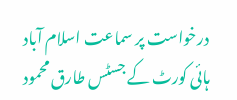درخواست پر سماعت اسلام آباد ہائی کورٹ کے جسٹس طارق محمود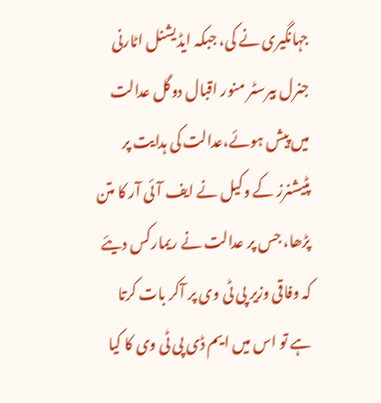جہانگیری نے کی، جبکہ ایڈیشنل اٹارنی جنرل بیرسٹر منور اقبال دوگل عدالت میں پیش ہوئے،عدالت کی ہدایت پر پٹیشنرز کے وکیل نے ایف آئی آر کا متن پڑھا، جس پر عدالت نے ریمارکس دیئے کہ وفاقی وزیر پی ٹی وی پر آکر بات کرتا ہے تو اس میں ایم ڈی پی ٹی وی کا کیا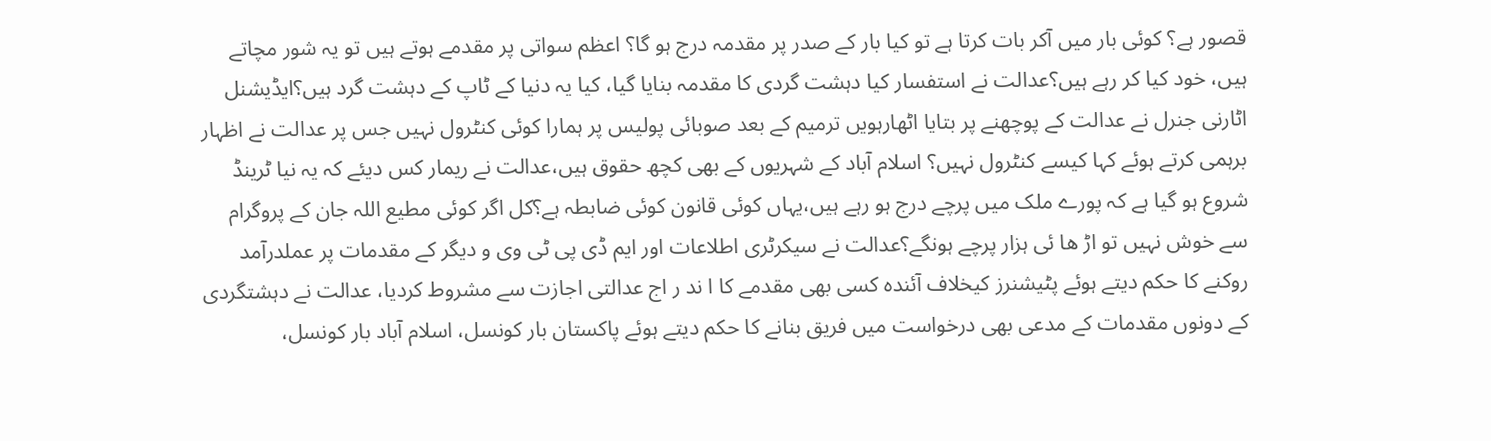قصور ہے؟ کوئی بار میں آکر بات کرتا ہے تو کیا بار کے صدر پر مقدمہ درج ہو گا؟ اعظم سواتی پر مقدمے ہوتے ہیں تو یہ شور مچاتے ہیں، خود کیا کر رہے ہیں؟عدالت نے استفسار کیا دہشت گردی کا مقدمہ بنایا گیا، کیا یہ دنیا کے ٹاپ کے دہشت گرد ہیں؟ایڈیشنل اٹارنی جنرل نے عدالت کے پوچھنے پر بتایا اٹھارہویں ترمیم کے بعد صوبائی پولیس پر ہمارا کوئی کنٹرول نہیں جس پر عدالت نے اظہار برہمی کرتے ہوئے کہا کیسے کنٹرول نہیں؟ اسلام آباد کے شہریوں کے بھی کچھ حقوق ہیں،عدالت نے ریمار کس دیئے کہ یہ نیا ٹرینڈ شروع ہو گیا ہے کہ پورے ملک میں پرچے درج ہو رہے ہیں،یہاں کوئی قانون کوئی ضابطہ ہے؟کل اگر کوئی مطیع اللہ جان کے پروگرام سے خوش نہیں تو اڑ ھا ئی ہزار پرچے ہونگے؟عدالت نے سیکرٹری اطلاعات اور ایم ڈی پی ٹی وی و دیگر کے مقدمات پر عملدرآمد روکنے کا حکم دیتے ہوئے پٹیشنرز کیخلاف آئندہ کسی بھی مقدمے کا ا ند ر اج عدالتی اجازت سے مشروط کردیا، عدالت نے دہشتگردی کے دونوں مقدمات کے مدعی بھی درخواست میں فریق بنانے کا حکم دیتے ہوئے پاکستان بار کونسل، اسلام آباد بار کونسل،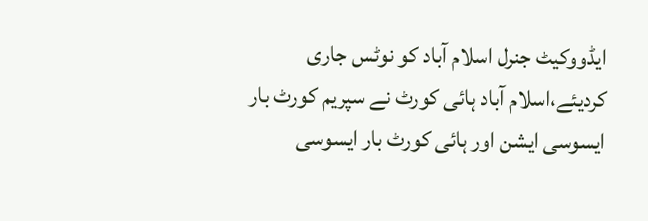ایڈووکیٹ جنرل اسلام آباد کو نوٹس جاری کردیئے،اسلام آباد ہائی کورٹ نے سپریم کورٹ بار ایسوسی ایشن اور ہائی کورٹ بار ایسوسی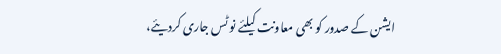ایشن کے صدور کو بھی معاونت کیلئے نو ٹس جاری کردیئے،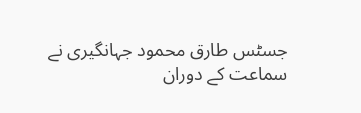جسٹس طارق محمود جہانگیری نے سماعت کے دوران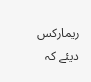ریمارکس دیئے کہ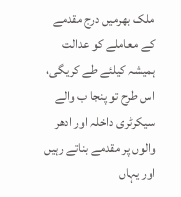ملک بھرمیں درج مقدمے کے معاملے کو عدالت ہمیشہ کیلئے طے کریگی، اس طرح تو پنجا ب والے سیکرٹری داخلہ اور ادھر والوں پر مقدمے بناتے رہیں اور یہاں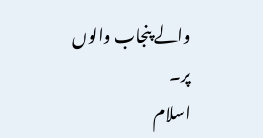والے پنجاب والوں پر۔
اسلام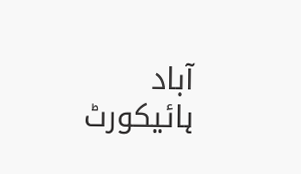آباد ہائیکورٹ